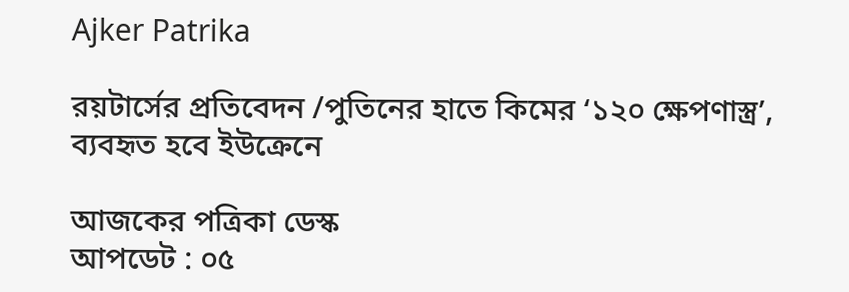Ajker Patrika

রয়টার্সের প্রতিবেদন /পুতিনের হাতে কিমের ‘১২০ ক্ষেপণাস্ত্র’, ব্যবহৃত হবে ইউক্রেনে

আজকের পত্রিকা ডেস্ক
আপডেট : ০৫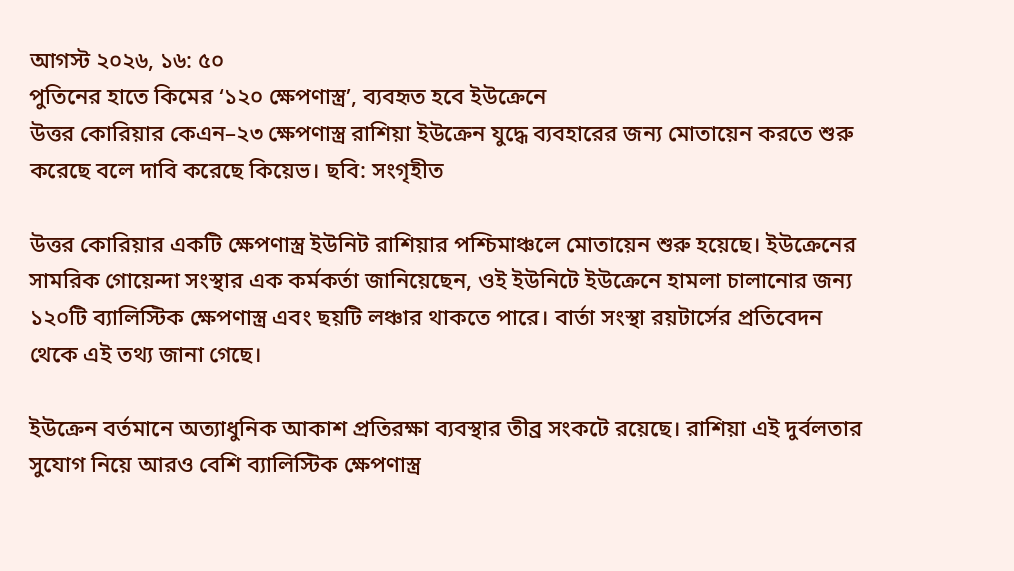আগস্ট ২০২৬, ১৬: ৫০
পুতিনের হাতে কিমের ‘১২০ ক্ষেপণাস্ত্র’, ব্যবহৃত হবে ইউক্রেনে
উত্তর কোরিয়ার কেএন–২৩ ক্ষেপণাস্ত্র রাশিয়া ইউক্রেন যুদ্ধে ব্যবহারের জন্য মোতায়েন করতে শুরু করেছে বলে দাবি করেছে কিয়েভ। ছবি: সংগৃহীত

উত্তর কোরিয়ার একটি ক্ষেপণাস্ত্র ইউনিট রাশিয়ার পশ্চিমাঞ্চলে মোতায়েন শুরু হয়েছে। ইউক্রেনের সামরিক গোয়েন্দা সংস্থার এক কর্মকর্তা জানিয়েছেন, ওই ইউনিটে ইউক্রেনে হামলা চালানোর জন্য ১২০টি ব্যালিস্টিক ক্ষেপণাস্ত্র এবং ছয়টি লঞ্চার থাকতে পারে। বার্তা সংস্থা রয়টার্সের প্রতিবেদন থেকে এই তথ্য জানা গেছে।

ইউক্রেন বর্তমানে অত্যাধুনিক আকাশ প্রতিরক্ষা ব্যবস্থার তীব্র সংকটে রয়েছে। রাশিয়া এই দুর্বলতার সুযোগ নিয়ে আরও বেশি ব্যালিস্টিক ক্ষেপণাস্ত্র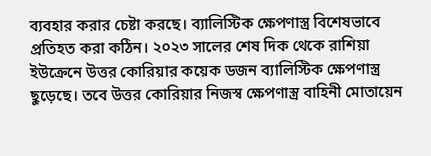ব্যবহার করার চেষ্টা করছে। ব্যালিস্টিক ক্ষেপণাস্ত্র বিশেষভাবে প্রতিহত করা কঠিন। ২০২৩ সালের শেষ দিক থেকে রাশিয়া ইউক্রেনে উত্তর কোরিয়ার কয়েক ডজন ব্যালিস্টিক ক্ষেপণাস্ত্র ছুড়েছে। তবে উত্তর কোরিয়ার নিজস্ব ক্ষেপণাস্ত্র বাহিনী মোতায়েন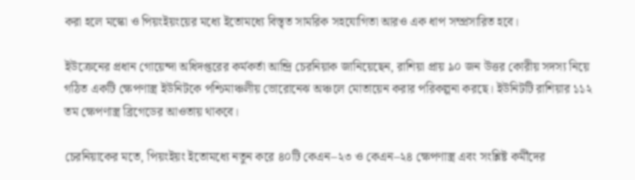করা হলে মস্কো ও পিয়ংইয়ংয়ের মধ্যে ইতোমধ্যে বিস্তৃত সামরিক সহযোগিতা আরও এক ধাপ সম্প্রসারিত হবে।

ইউক্রেনের প্রধান গোয়েন্দা অধিদপ্তরের কর্মকর্তা আন্দ্রি চেরনিয়াক জানিয়েছেন, রাশিয়া প্রায় ৯০ জন উত্তর কোরীয় সদস্য নিয়ে গঠিত একটি ক্ষেপণাস্ত্র ইউনিটকে পশ্চিমাঞ্চলীয় ভোরোনেঝ অঞ্চলে মোতায়েন করার পরিকল্পনা করছে। ইউনিটটি রাশিয়ার ১১২ তম ক্ষেপণাস্ত্র ব্রিগেডের আওতায় থাকবে।

চেরনিয়াকের মতে, পিয়ংইয়ং ইতোমধ্যে নতুন করে ৪০টি কেএন–২৩ ও কেএন–২৪ ক্ষেপণাস্ত্র এবং সংশ্লিষ্ট কর্মীদের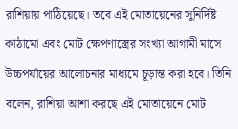রাশিয়ায় পাঠিয়েছে। তবে এই মোতায়েনের সুনির্দিষ্ট কাঠামো এবং মোট ক্ষেপণাস্ত্রের সংখ্যা আগামী মাসে উচ্চপর্যায়ের আলোচনার মাধ্যমে চূড়ান্ত করা হবে। তিনি বলেন, রাশিয়া আশা করছে এই মোতায়েনে মোট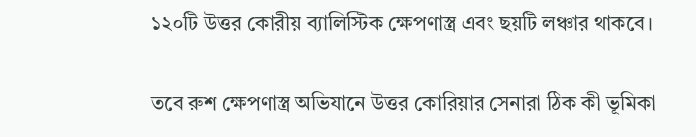১২০টি উত্তর কোরীয় ব্যালিস্টিক ক্ষেপণাস্ত্র এবং ছয়টি লঞ্চার থাকবে।

তবে রুশ ক্ষেপণাস্ত্র অভিযানে উত্তর কোরিয়ার সেনারা ঠিক কী ভূমিকা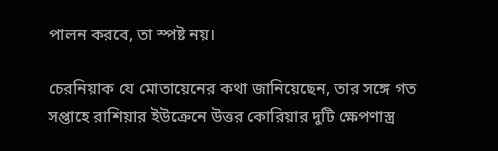পালন করবে, তা স্পষ্ট নয়।

চেরনিয়াক যে মোতায়েনের কথা জানিয়েছেন, তার সঙ্গে গত সপ্তাহে রাশিয়ার ইউক্রেনে উত্তর কোরিয়ার দুটি ক্ষেপণাস্ত্র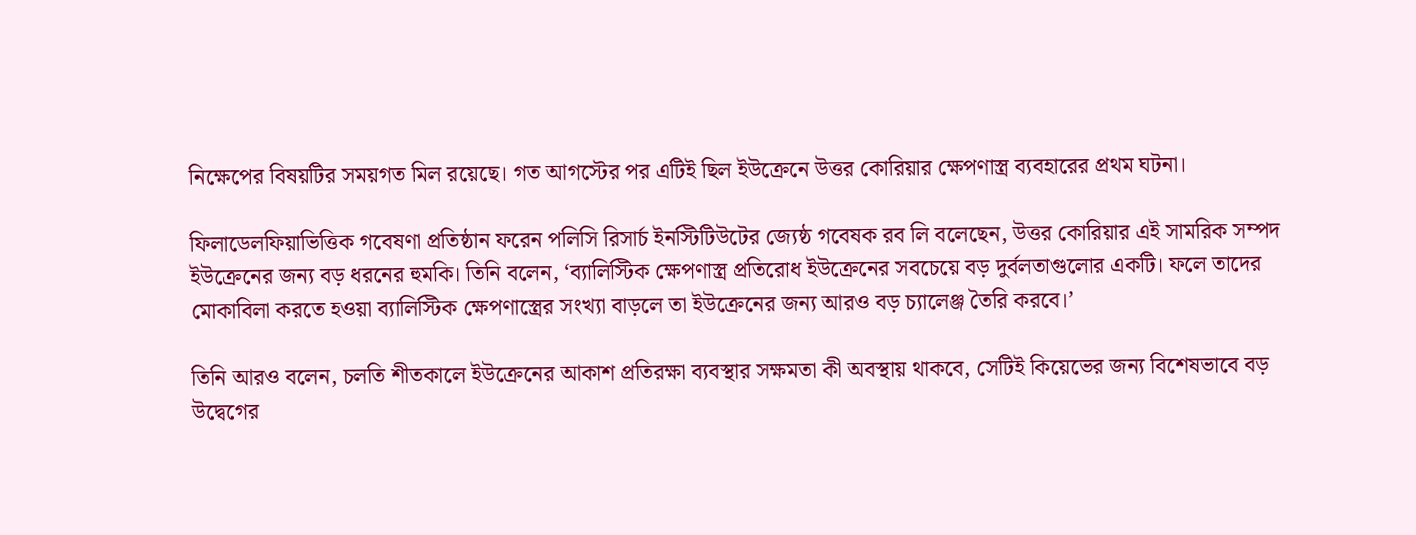নিক্ষেপের বিষয়টির সময়গত মিল রয়েছে। গত আগস্টের পর এটিই ছিল ইউক্রেনে উত্তর কোরিয়ার ক্ষেপণাস্ত্র ব্যবহারের প্রথম ঘটনা।

ফিলাডেলফিয়াভিত্তিক গবেষণা প্রতিষ্ঠান ফরেন পলিসি রিসার্চ ইনস্টিটিউটের জ্যেষ্ঠ গবেষক রব লি বলেছেন, উত্তর কোরিয়ার এই সামরিক সম্পদ ইউক্রেনের জন্য বড় ধরনের হুমকি। তিনি বলেন, ‘ব্যালিস্টিক ক্ষেপণাস্ত্র প্রতিরোধ ইউক্রেনের সবচেয়ে বড় দুর্বলতাগুলোর একটি। ফলে তাদের মোকাবিলা করতে হওয়া ব্যালিস্টিক ক্ষেপণাস্ত্রের সংখ্যা বাড়লে তা ইউক্রেনের জন্য আরও বড় চ্যালেঞ্জ তৈরি করবে।’

তিনি আরও বলেন, চলতি শীতকালে ইউক্রেনের আকাশ প্রতিরক্ষা ব্যবস্থার সক্ষমতা কী অবস্থায় থাকবে, সেটিই কিয়েভের জন্য বিশেষভাবে বড় উদ্বেগের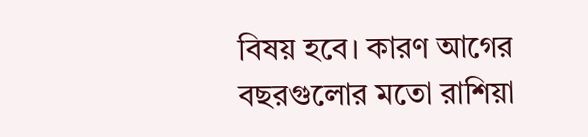বিষয় হবে। কারণ আগের বছরগুলোর মতো রাশিয়া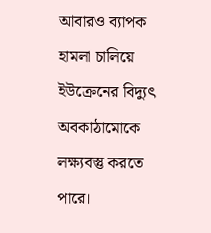আবারও ব্যাপক হামলা চালিয়ে ইউক্রেনের বিদ্যুৎ অবকাঠামোকে লক্ষ্যবস্তু করতে পারে।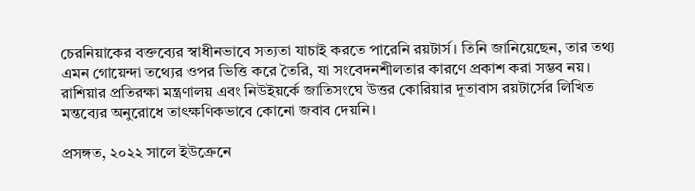চেরনিয়াকের বক্তব্যের স্বাধীনভাবে সত্যতা যাচাই করতে পারেনি রয়টার্স। তিনি জানিয়েছেন, তার তথ্য এমন গোয়েন্দা তথ্যের ওপর ভিত্তি করে তৈরি, যা সংবেদনশীলতার কারণে প্রকাশ করা সম্ভব নয়। রাশিয়ার প্রতিরক্ষা মন্ত্রণালয় এবং নিউইয়র্কে জাতিসংঘে উত্তর কোরিয়ার দূতাবাস রয়টার্সের লিখিত মন্তব্যের অনুরোধে তাৎক্ষণিকভাবে কোনো জবাব দেয়নি।

প্রসঙ্গত, ২০২২ সালে ইউক্রেনে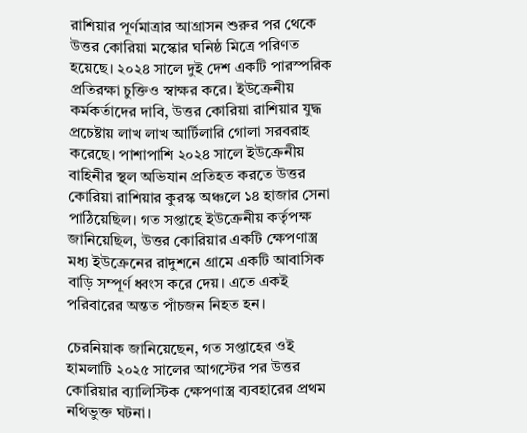রাশিয়ার পূর্ণমাত্রার আগ্রাসন শুরুর পর থেকে উত্তর কোরিয়া মস্কোর ঘনিষ্ঠ মিত্রে পরিণত হয়েছে। ২০২৪ সালে দুই দেশ একটি পারস্পরিক প্রতিরক্ষা চুক্তিও স্বাক্ষর করে। ইউক্রেনীয় কর্মকর্তাদের দাবি, উত্তর কোরিয়া রাশিয়ার যুদ্ধ প্রচেষ্টায় লাখ লাখ আর্টিলারি গোলা সরবরাহ করেছে। পাশাপাশি ২০২৪ সালে ইউক্রেনীয় বাহিনীর স্থল অভিযান প্রতিহত করতে উত্তর কোরিয়া রাশিয়ার কুরস্ক অঞ্চলে ১৪ হাজার সেনা পাঠিয়েছিল। গত সপ্তাহে ইউক্রেনীয় কর্তৃপক্ষ জানিয়েছিল, উত্তর কোরিয়ার একটি ক্ষেপণাস্ত্র মধ্য ইউক্রেনের রাদুশনে গ্রামে একটি আবাসিক বাড়ি সম্পূর্ণ ধ্বংস করে দেয়। এতে একই পরিবারের অন্তত পাঁচজন নিহত হন।

চেরনিয়াক জানিয়েছেন, গত সপ্তাহের ওই হামলাটি ২০২৫ সালের আগস্টের পর উত্তর কোরিয়ার ব্যালিস্টিক ক্ষেপণাস্ত্র ব্যবহারের প্রথম নথিভুক্ত ঘটনা।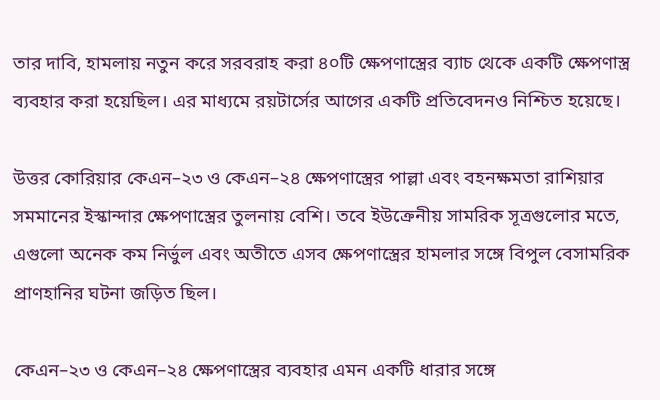তার দাবি, হামলায় নতুন করে সরবরাহ করা ৪০টি ক্ষেপণাস্ত্রের ব্যাচ থেকে একটি ক্ষেপণাস্ত্র ব্যবহার করা হয়েছিল। এর মাধ্যমে রয়টার্সের আগের একটি প্রতিবেদনও নিশ্চিত হয়েছে।

উত্তর কোরিয়ার কেএন–২৩ ও কেএন–২৪ ক্ষেপণাস্ত্রের পাল্লা এবং বহনক্ষমতা রাশিয়ার সমমানের ইস্কান্দার ক্ষেপণাস্ত্রের তুলনায় বেশি। তবে ইউক্রেনীয় সামরিক সূত্রগুলোর মতে, এগুলো অনেক কম নির্ভুল এবং অতীতে এসব ক্ষেপণাস্ত্রের হামলার সঙ্গে বিপুল বেসামরিক প্রাণহানির ঘটনা জড়িত ছিল।

কেএন–২৩ ও কেএন–২৪ ক্ষেপণাস্ত্রের ব্যবহার এমন একটি ধারার সঙ্গে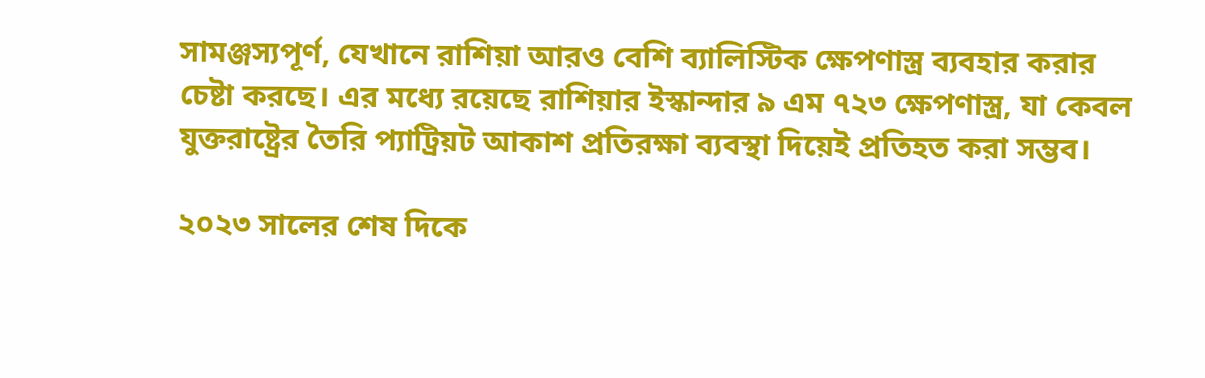সামঞ্জস্যপূর্ণ, যেখানে রাশিয়া আরও বেশি ব্যালিস্টিক ক্ষেপণাস্ত্র ব্যবহার করার চেষ্টা করছে। এর মধ্যে রয়েছে রাশিয়ার ইস্কান্দার ৯ এম ৭২৩ ক্ষেপণাস্ত্র, যা কেবল যুক্তরাষ্ট্রের তৈরি প্যাট্রিয়ট আকাশ প্রতিরক্ষা ব্যবস্থা দিয়েই প্রতিহত করা সম্ভব।

২০২৩ সালের শেষ দিকে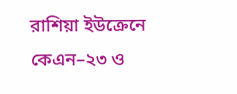রাশিয়া ইউক্রেনে কেএন–২৩ ও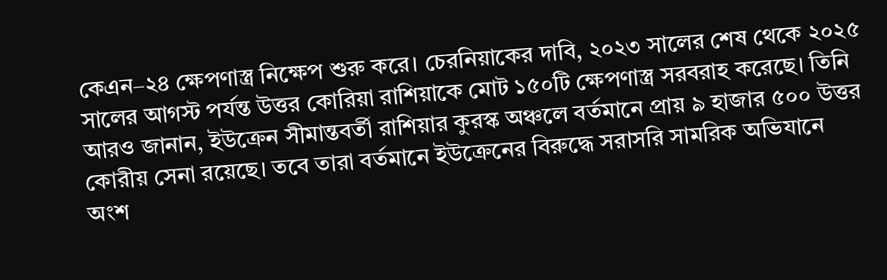কেএন–২৪ ক্ষেপণাস্ত্র নিক্ষেপ শুরু করে। চেরনিয়াকের দাবি, ২০২৩ সালের শেষ থেকে ২০২৫ সালের আগস্ট পর্যন্ত উত্তর কোরিয়া রাশিয়াকে মোট ১৫০টি ক্ষেপণাস্ত্র সরবরাহ করেছে। তিনি আরও জানান, ইউক্রেন সীমান্তবর্তী রাশিয়ার কুরস্ক অঞ্চলে বর্তমানে প্রায় ৯ হাজার ৫০০ উত্তর কোরীয় সেনা রয়েছে। তবে তারা বর্তমানে ইউক্রেনের বিরুদ্ধে সরাসরি সামরিক অভিযানে অংশ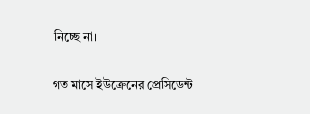নিচ্ছে না।

গত মাসে ইউক্রেনের প্রেসিডেন্ট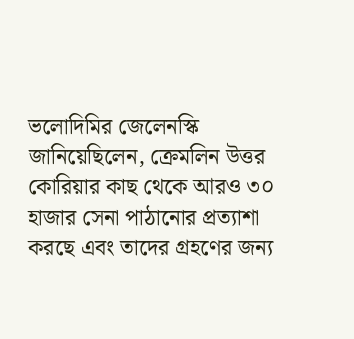ভলোদিমির জেলেনস্কি জানিয়েছিলেন, ক্রেমলিন উত্তর কোরিয়ার কাছ থেকে আরও ৩০ হাজার সেনা পাঠানোর প্রত্যাশা করছে এবং তাদের গ্রহণের জন্য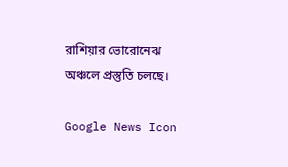রাশিয়ার ভোরোনেঝ অঞ্চলে প্রস্তুতি চলছে।

Google News Icon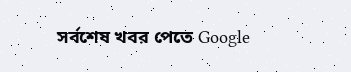সর্বশেষ খবর পেতে Google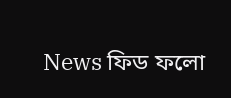News ফিড ফলো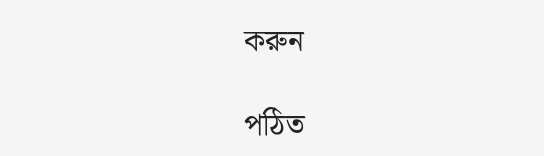করুন

পঠিত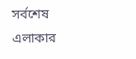সর্বশেষ
এলাকার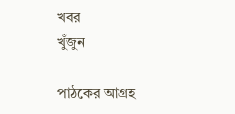খবর
খুঁজুন

পাঠকের আগ্রহ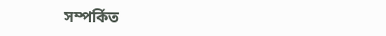সম্পর্কিত